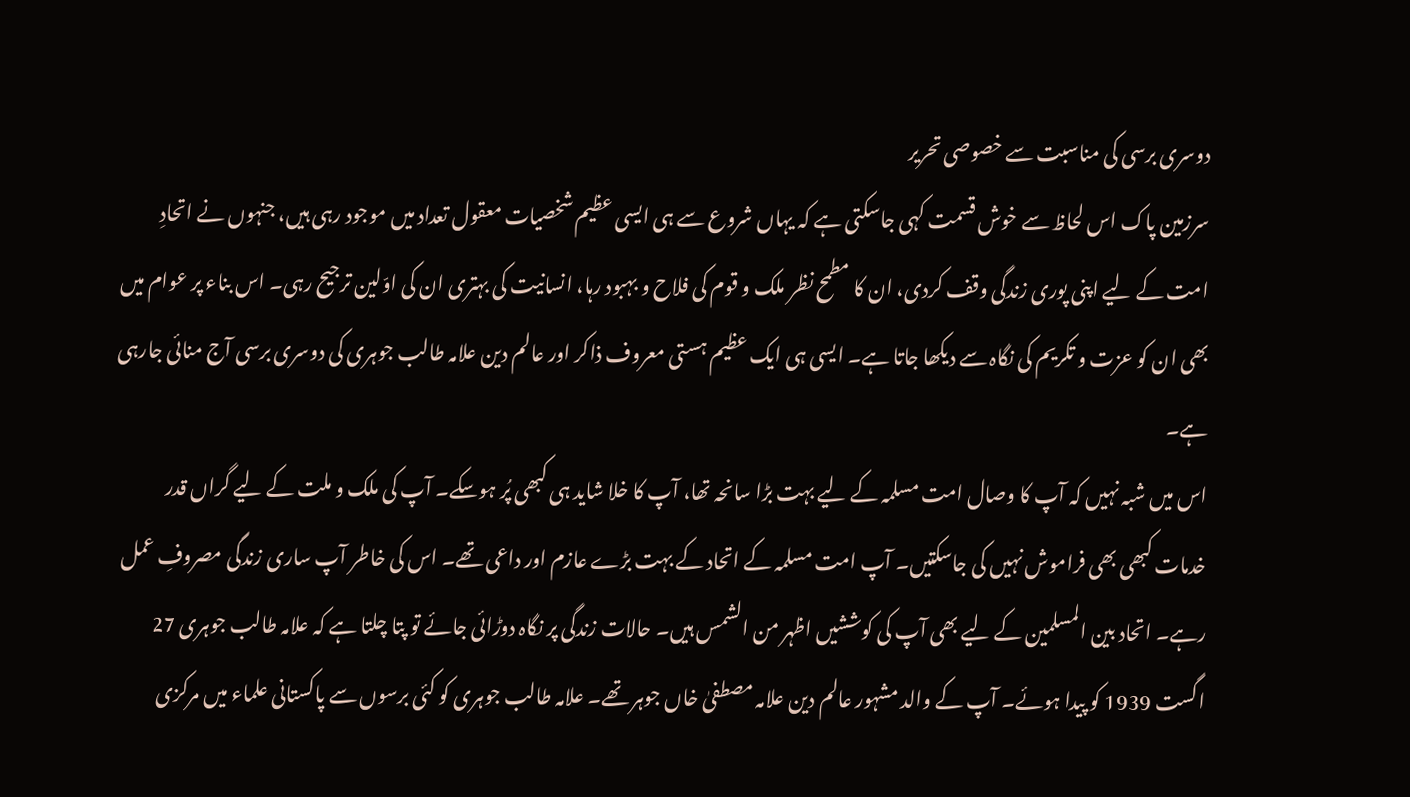دوسری برسی کی مناسبت سے خصوصی تحریر
سرزمین پاک اس لحاظ سے خوش قسمت کہی جاسکتی ہے کہ یہاں شروع سے ہی ایسی عظیم شخصیات معقول تعداد میں موجود رہی ہیں، جنہوں نے اتحادِ امت کے لیے اپنی پوری زندگی وقف کردی، ان کا مطمح نظر ملک و قوم کی فلاح و بہبود رہا، انسانیت کی بہتری ان کی اوّلین ترجیح رہی۔ اس بناء پر عوام میں بھی ان کو عزت و تکریم کی نگاہ سے دیکھا جاتا ہے۔ ایسی ہی ایک عظیم ہستی معروف ذاکر اور عالم دین علامہ طالب جوہری کی دوسری برسی آج منائی جارہی ہے۔
اس میں شبہ نہیں کہ آپ کا وصال امت مسلمہ کے لیے بہت بڑا سانحہ تھا، آپ کا خلا شاید ہی کبھی پُر ہوسکے۔ آپ کی ملک و ملت کے لیے گراں قدر خدمات کبھی بھی فراموش نہیں کی جاسکتیں۔ آپ امت مسلمہ کے اتحاد کے بہت بڑے عازم اور داعی تھے۔ اس کی خاطر آپ ساری زندگی مصروفِ عمل رہے۔ اتحاد بین المسلمین کے لیے بھی آپ کی کوششیں اظہر من الشمس ہیں۔ حالات زندگی پر نگاہ دوڑائی جائے تو پتا چلتا ہے کہ علامہ طالب جوہری 27 اگست 1939 کو پیدا ہوئے۔ آپ کے والد مشہور عالم دین علامہ مصطفیٰ خاں جوہر تھے۔ علامہ طالب جوہری کو کئی برسوں سے پاکستانی علماء میں مرکزی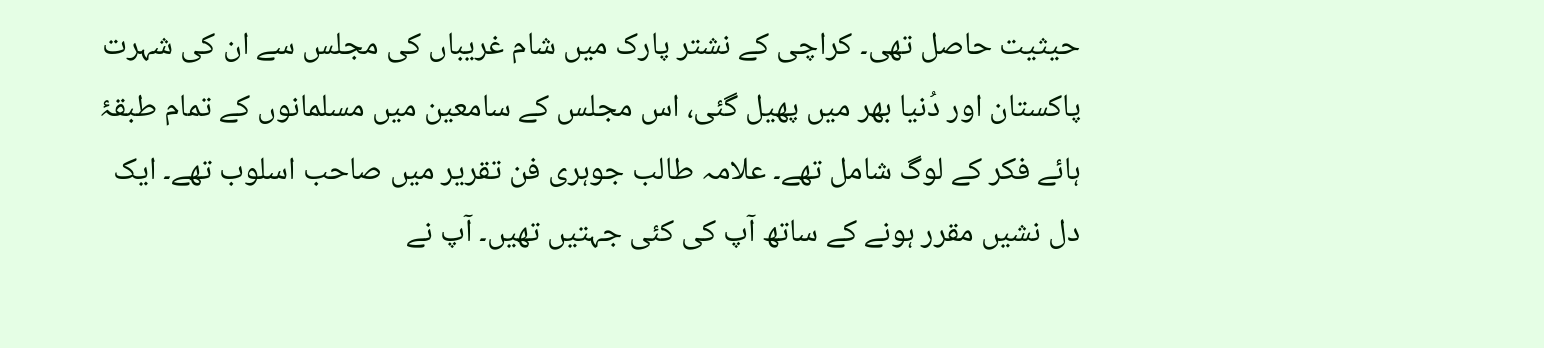حیثیت حاصل تھی۔ کراچی کے نشتر پارک میں شام غریباں کی مجلس سے ان کی شہرت پاکستان اور دُنیا بھر میں پھیل گئی، اس مجلس کے سامعین میں مسلمانوں کے تمام طبقۂ ہائے فکر کے لوگ شامل تھے۔ علامہ طالب جوہری فن تقریر میں صاحب اسلوب تھے۔ ایک دل نشیں مقرر ہونے کے ساتھ آپ کی کئی جہتیں تھیں۔ آپ نے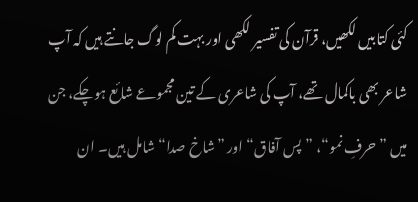کئی کتابیں لکھیں، قرآن کی تفسیر لکھی اور بہت کم لوگ جانتے ہیں کہ آپ شاعر بھی باکمال تھے، آپ کی شاعری کے تین مجموعے شائع ہوچکے، جن میں ”حرفِ نمو“، ”پس آفاق“ اور ”شاخ صدا“ شامل ہیں۔ ان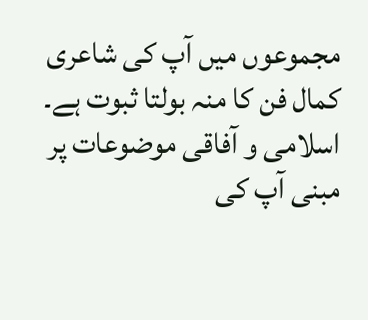مجموعوں میں آپ کی شاعری کمال فن کا منہ بولتا ثبوت ہے۔ اسلامی و آفاقی موضوعات پر مبنی آپ کی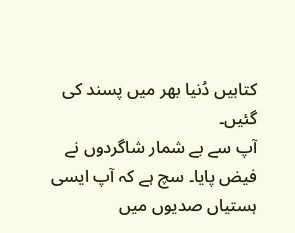کتابیں دُنیا بھر میں پسند کی گئیں۔
آپ سے بے شمار شاگردوں نے فیض پایا۔ سچ ہے کہ آپ ایسی ہستیاں صدیوں میں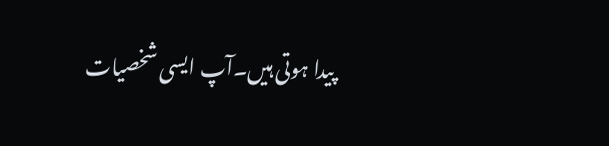پیدا ہوتی ہیں۔آپ ایسی شخصیات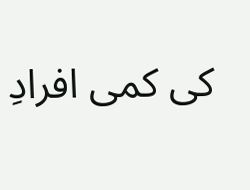کی کمی افرادِ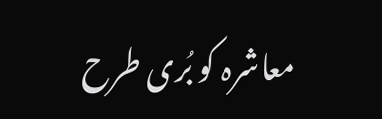معاشرہ کو بُری طرح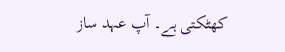کھٹکتی ہے۔ آپ عہد ساز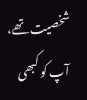شخصیت تھے، آپ کو کبھی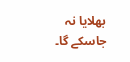بھلایا نہ جاسکے گا۔